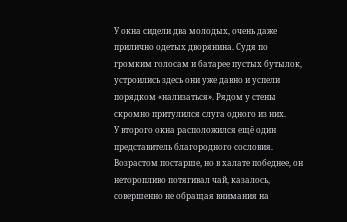У окна сидели два молодых, очень даже прилично одетых дворянина. Судя по громким голосам и батарее пустых бутылок, устроились здесь они уже давно и успели порядком «нализаться». Рядом у стены скромно притулился слуга одного из них.
У второго окна расположился ещё один представитель благородного сословия. Возрастом постарше, но в халате победнее, он неторопливо потягивал чай, казалось, совершенно не обращая внимания на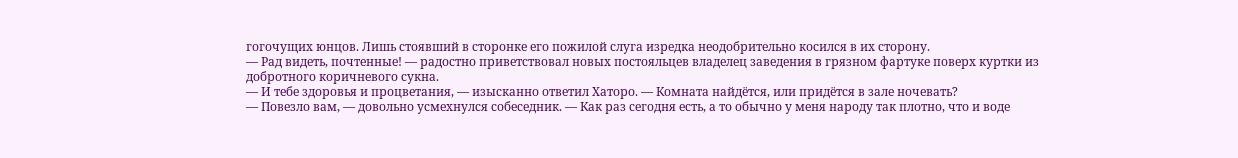гогочущих юнцов. Лишь стоявший в сторонке его пожилой слуга изредка неодобрительно косился в их сторону.
— Рад видеть, почтенные! — радостно приветствовал новых постояльцев владелец заведения в грязном фартуке поверх куртки из добротного коричневого сукна.
— И тебе здоровья и процветания, — изысканно ответил Хаторо. — Комната найдётся, или придётся в зале ночевать?
— Повезло вам, — довольно усмехнулся собеседник. — Как раз сегодня есть, а то обычно у меня народу так плотно, что и воде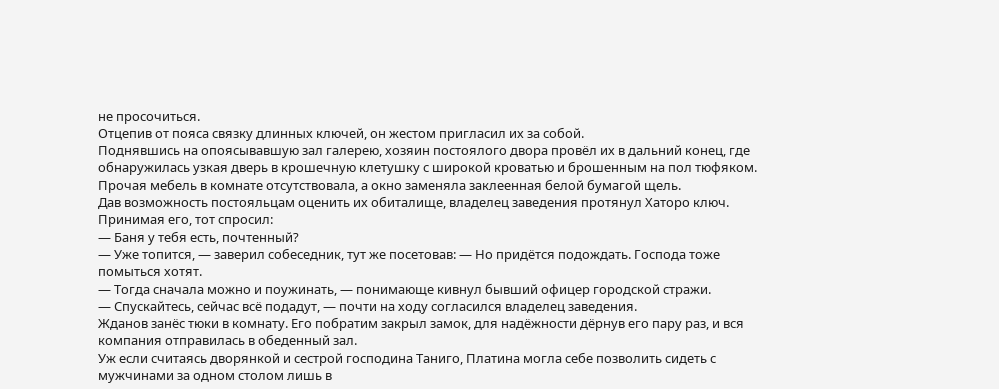не просочиться.
Отцепив от пояса связку длинных ключей, он жестом пригласил их за собой.
Поднявшись на опоясывавшую зал галерею, хозяин постоялого двора провёл их в дальний конец, где обнаружилась узкая дверь в крошечную клетушку с широкой кроватью и брошенным на пол тюфяком. Прочая мебель в комнате отсутствовала, а окно заменяла заклеенная белой бумагой щель.
Дав возможность постояльцам оценить их обиталище, владелец заведения протянул Хаторо ключ. Принимая его, тот спросил:
— Баня у тебя есть, почтенный?
— Уже топится, — заверил собеседник, тут же посетовав: — Но придётся подождать. Господа тоже помыться хотят.
— Тогда сначала можно и поужинать, — понимающе кивнул бывший офицер городской стражи.
— Спускайтесь, сейчас всё подадут, — почти на ходу согласился владелец заведения.
Жданов занёс тюки в комнату. Его побратим закрыл замок, для надёжности дёрнув его пару раз, и вся компания отправилась в обеденный зал.
Уж если считаясь дворянкой и сестрой господина Таниго, Платина могла себе позволить сидеть с мужчинами за одном столом лишь в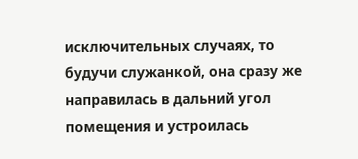исключительных случаях, то будучи служанкой, она сразу же направилась в дальний угол помещения и устроилась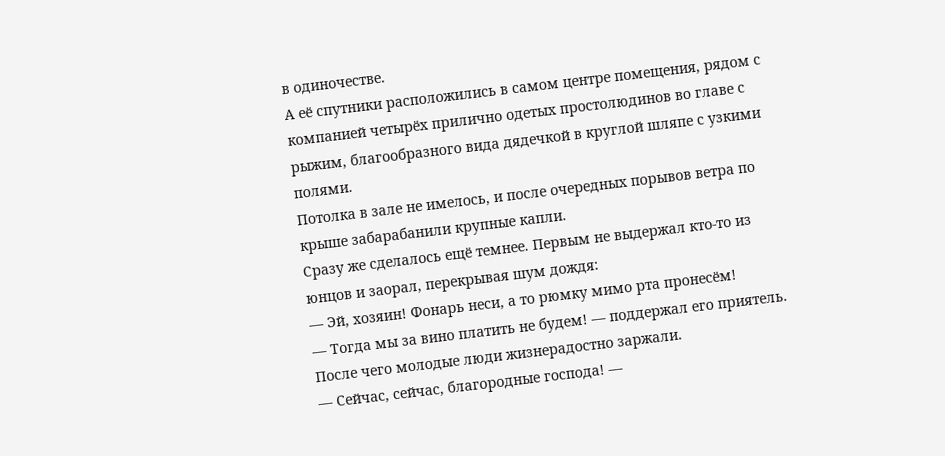в одиночестве.
А её спутники расположились в самом центре помещения, рядом с компанией четырёх прилично одетых простолюдинов во главе с рыжим, благообразного вида дядечкой в круглой шляпе с узкими полями.
Потолка в зале не имелось, и после очередных порывов ветра по крыше забарабанили крупные капли.
Сразу же сделалось ещё темнее. Первым не выдержал кто-то из юнцов и заорал, перекрывая шум дождя:
— Эй, хозяин! Фонарь неси, а то рюмку мимо рта пронесём!
— Тогда мы за вино платить не будем! — поддержал его приятель. После чего молодые люди жизнерадостно заржали.
— Сейчас, сейчас, благородные господа! —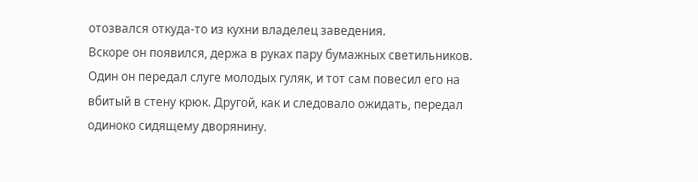отозвался откуда-то из кухни владелец заведения.
Вскоре он появился, держа в руках пару бумажных светильников.
Один он передал слуге молодых гуляк, и тот сам повесил его на вбитый в стену крюк. Другой, как и следовало ожидать, передал одиноко сидящему дворянину.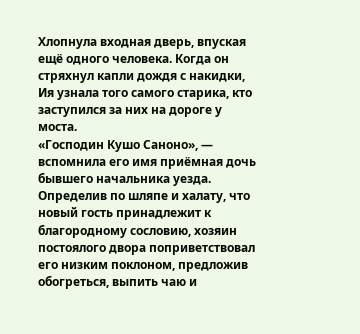Хлопнула входная дверь, впуская ещё одного человека. Когда он стряхнул капли дождя с накидки, Ия узнала того самого старика, кто заступился за них на дороге у моста.
«Господин Кушо Саноно», — вспомнила его имя приёмная дочь бывшего начальника уезда.
Определив по шляпе и халату, что новый гость принадлежит к благородному сословию, хозяин постоялого двора поприветствовал его низким поклоном, предложив обогреться, выпить чаю и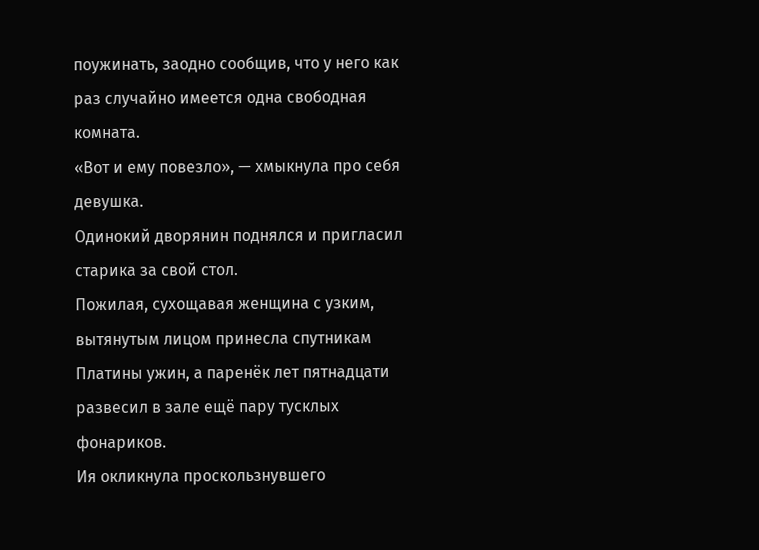поужинать, заодно сообщив, что у него как раз случайно имеется одна свободная комната.
«Вот и ему повезло», — хмыкнула про себя девушка.
Одинокий дворянин поднялся и пригласил старика за свой стол.
Пожилая, сухощавая женщина с узким, вытянутым лицом принесла спутникам Платины ужин, а паренёк лет пятнадцати развесил в зале ещё пару тусклых фонариков.
Ия окликнула проскользнувшего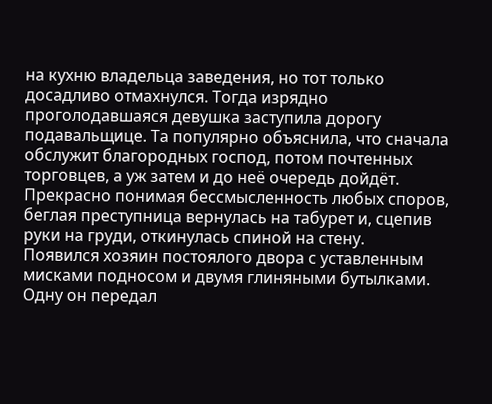на кухню владельца заведения, но тот только досадливо отмахнулся. Тогда изрядно проголодавшаяся девушка заступила дорогу подавальщице. Та популярно объяснила, что сначала обслужит благородных господ, потом почтенных торговцев, а уж затем и до неё очередь дойдёт.
Прекрасно понимая бессмысленность любых споров, беглая преступница вернулась на табурет и, сцепив руки на груди, откинулась спиной на стену.
Появился хозяин постоялого двора с уставленным мисками подносом и двумя глиняными бутылками.
Одну он передал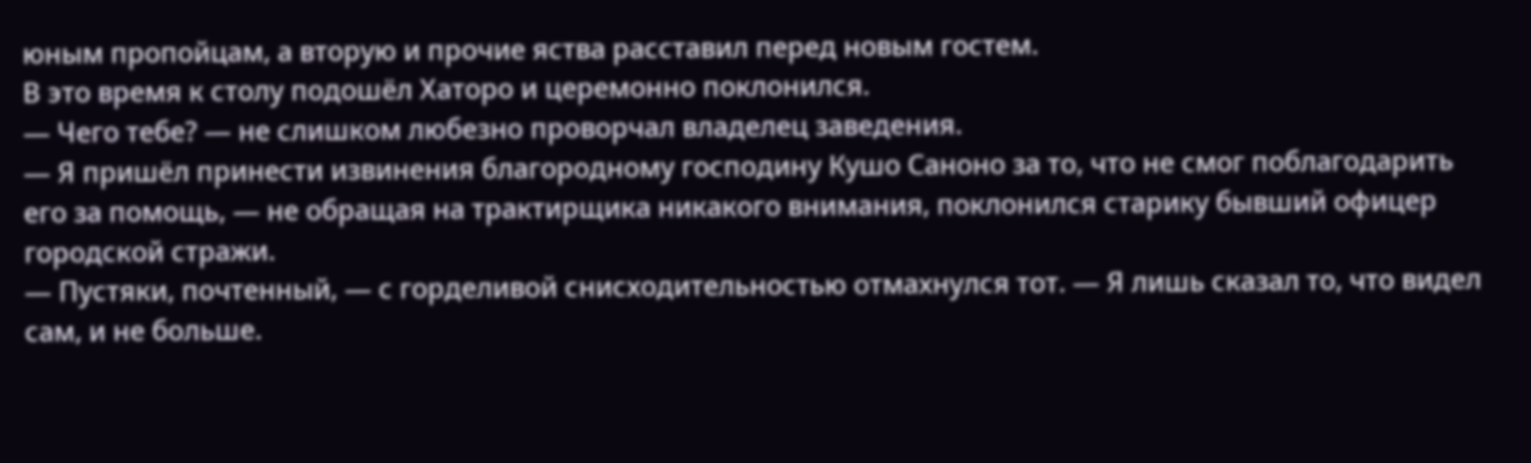юным пропойцам, а вторую и прочие яства расставил перед новым гостем.
В это время к столу подошёл Хаторо и церемонно поклонился.
— Чего тебе? — не слишком любезно проворчал владелец заведения.
— Я пришёл принести извинения благородному господину Кушо Саноно за то, что не смог поблагодарить его за помощь, — не обращая на трактирщика никакого внимания, поклонился старику бывший офицер городской стражи.
— Пустяки, почтенный, — с горделивой снисходительностью отмахнулся тот. — Я лишь сказал то, что видел сам, и не больше.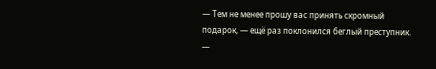— Тем не менее прошу вас принять скромный подарок, — ещё раз поклонился беглый преступник. —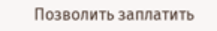Позволить заплатить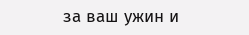за ваш ужин и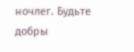ночлег. Будьте добры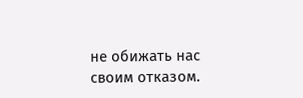не обижать нас своим отказом.